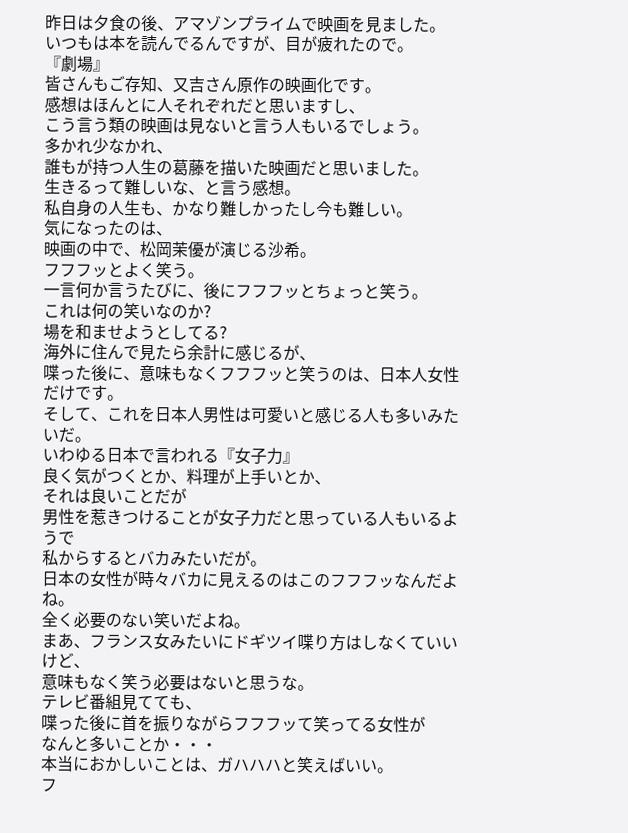昨日は夕食の後、アマゾンプライムで映画を見ました。
いつもは本を読んでるんですが、目が疲れたので。
『劇場』
皆さんもご存知、又吉さん原作の映画化です。
感想はほんとに人それぞれだと思いますし、
こう言う類の映画は見ないと言う人もいるでしょう。
多かれ少なかれ、
誰もが持つ人生の葛藤を描いた映画だと思いました。
生きるって難しいな、と言う感想。
私自身の人生も、かなり難しかったし今も難しい。
気になったのは、
映画の中で、松岡茉優が演じる沙希。
フフフッとよく笑う。
一言何か言うたびに、後にフフフッとちょっと笑う。
これは何の笑いなのか?
場を和ませようとしてる?
海外に住んで見たら余計に感じるが、
喋った後に、意味もなくフフフッと笑うのは、日本人女性だけです。
そして、これを日本人男性は可愛いと感じる人も多いみたいだ。
いわゆる日本で言われる『女子力』
良く気がつくとか、料理が上手いとか、
それは良いことだが
男性を惹きつけることが女子力だと思っている人もいるようで
私からするとバカみたいだが。
日本の女性が時々バカに見えるのはこのフフフッなんだよね。
全く必要のない笑いだよね。
まあ、フランス女みたいにドギツイ喋り方はしなくていいけど、
意味もなく笑う必要はないと思うな。
テレビ番組見てても、
喋った後に首を振りながらフフフッて笑ってる女性が
なんと多いことか・・・
本当におかしいことは、ガハハハと笑えばいい。
フ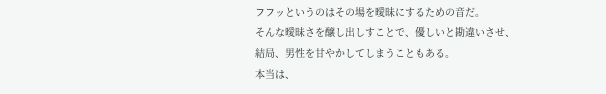フフッというのはその場を曖昧にするための音だ。
そんな曖昧さを醸し出しすことで、優しいと勘違いさせ、
結局、男性を甘やかしてしまうこともある。
本当は、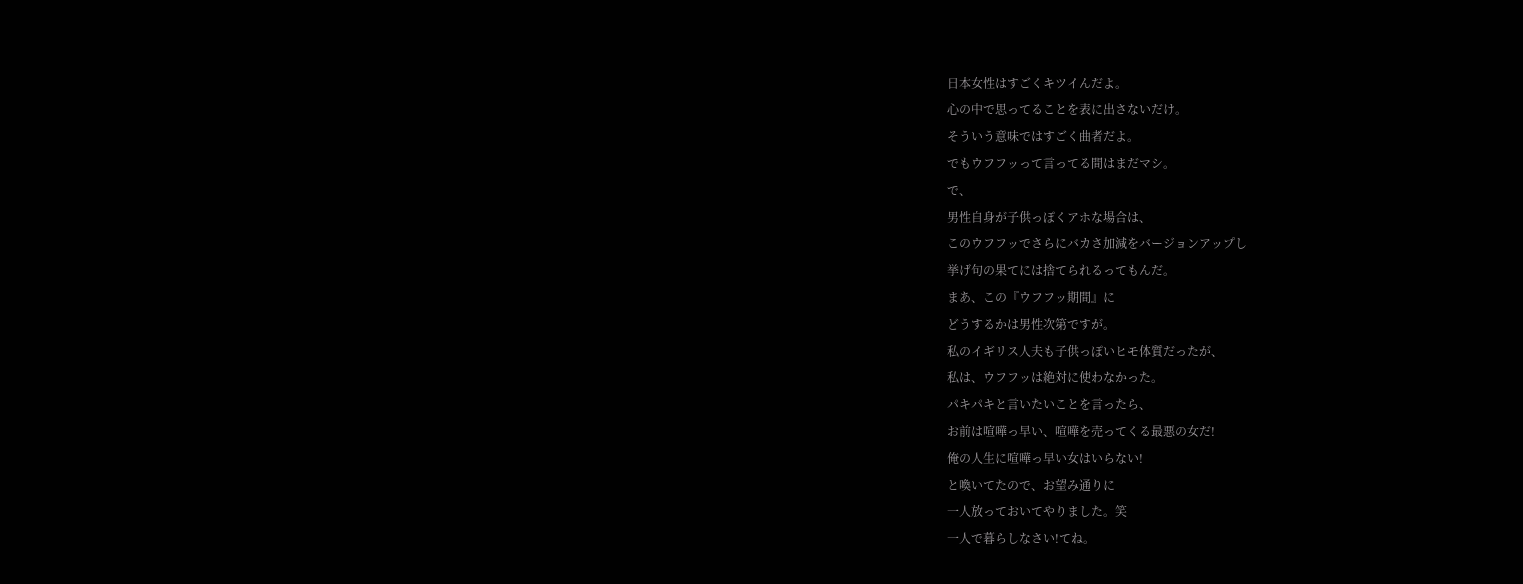日本女性はすごくキツイんだよ。
心の中で思ってることを表に出さないだけ。
そういう意味ではすごく曲者だよ。
でもウフフッって言ってる間はまだマシ。
で、
男性自身が子供っぽくアホな場合は、
このウフフッでさらにバカさ加減をバージョンアップし
挙げ句の果てには捨てられるってもんだ。
まあ、この『ウフフッ期間』に
どうするかは男性次第ですが。
私のイギリス人夫も子供っぽいヒモ体質だったが、
私は、ウフフッは絶対に使わなかった。
パキパキと言いたいことを言ったら、
お前は喧嘩っ早い、喧嘩を売ってくる最悪の女だ!
俺の人生に喧嘩っ早い女はいらない!
と喚いてたので、お望み通りに
一人放っておいてやりました。笑
一人で暮らしなさい!てね。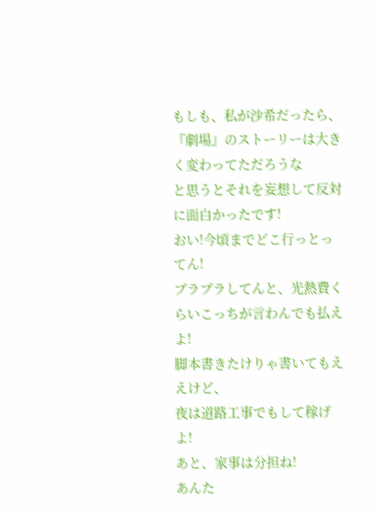もしも、私が沙希だったら、
『劇場』のストーリーは大きく変わってただろうな
と思うとそれを妄想して反対に面白かったです!
おい!今頃までどこ行っとってん!
ブラブラしてんと、光熱費くらいこっちが言わんでも払えよ!
脚本書きたけりゃ書いてもええけど、
夜は道路工事でもして稼げよ!
あと、家事は分担ね!
あんた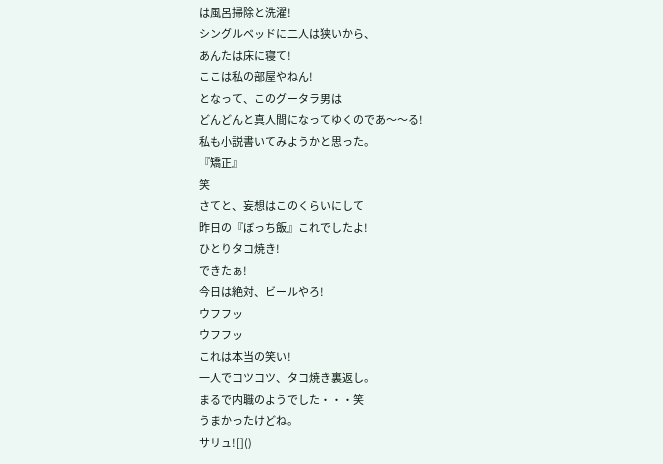は風呂掃除と洗濯!
シングルベッドに二人は狭いから、
あんたは床に寝て!
ここは私の部屋やねん!
となって、このグータラ男は
どんどんと真人間になってゆくのであ〜〜る!
私も小説書いてみようかと思った。
『矯正』
笑
さてと、妄想はこのくらいにして
昨日の『ぼっち飯』これでしたよ!
ひとりタコ焼き!
できたぁ!
今日は絶対、ビールやろ!
ウフフッ
ウフフッ
これは本当の笑い!
一人でコツコツ、タコ焼き裏返し。
まるで内職のようでした・・・笑
うまかったけどね。
サリュ![]()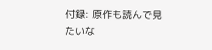付録: 原作も読んで見たいな